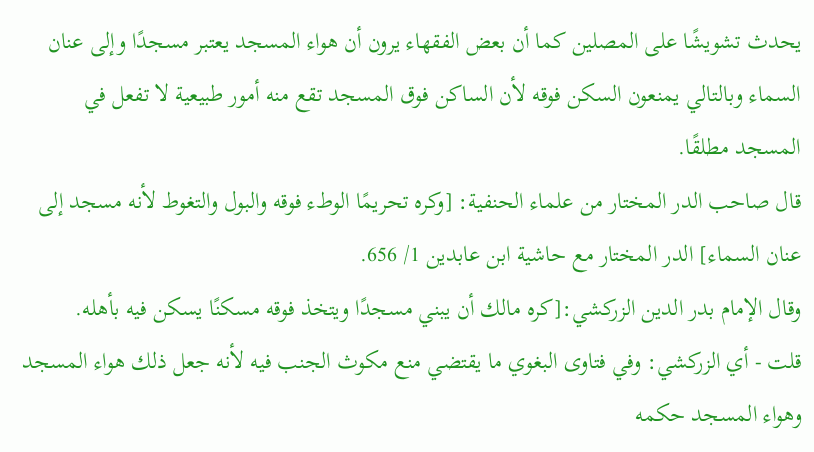يحدث تشويشًا على المصلين كما أن بعض الفقهاء يرون أن هواء المسجد يعتبر مسجدًا وإلى عنان السماء وبالتالي يمنعون السكن فوقه لأن الساكن فوق المسجد تقع منه أمور طبيعية لا تفعل في المسجد مطلقًا.
قال صاحب الدر المختار من علماء الحنفية: [وكره تحريمًا الوطء فوقه والبول والتغوط لأنه مسجد إلى عنان السماء] الدر المختار مع حاشية ابن عابدين 1/ 656.
وقال الإمام بدر الدين الزركشي:[كره مالك أن يبني مسجدًا ويتخذ فوقه مسكنًا يسكن فيه بأهله.
قلت - أي الزركشي: وفي فتاوى البغوي ما يقتضي منع مكوث الجنب فيه لأنه جعل ذلك هواء المسجد وهواء المسجد حكمه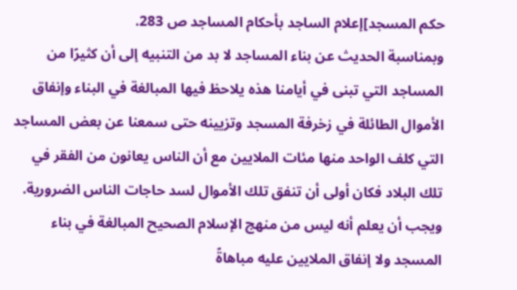حكم المسجد]إعلام الساجد بأحكام المساجد ص 283.
وبمناسبة الحديث عن بناء المساجد لا بد من التنبيه إلى أن كثيرًا من المساجد التي تبنى في أيامنا هذه يلاحظ فيها المبالغة في البناء وإنفاق الأموال الطائلة في زخرفة المسجد وتزيينه حتى سمعنا عن بعض المساجد التي كلف الواحد منها مئات الملايين مع أن الناس يعانون من الفقر في تلك البلاد فكان أولى أن تنفق تلك الأموال لسد حاجات الناس الضرورية.
ويجب أن يعلم أنه ليس من منهج الإسلام الصحيح المبالغة في بناء المسجد ولا إنفاق الملايين عليه مباهاةً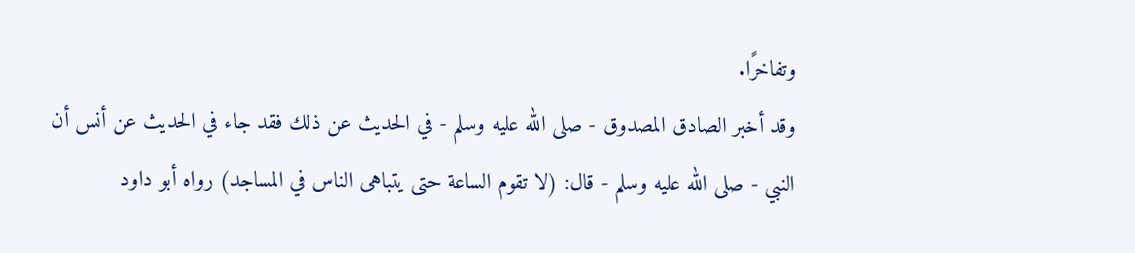وتفاخرًا.
وقد أخبر الصادق المصدوق - صلى الله عليه وسلم - في الحديث عن ذلك فقد جاء في الحديث عن أنس أن النبي - صلى الله عليه وسلم - قال: (لا تقوم الساعة حتى يتباهى الناس في المساجد) رواه أبو داود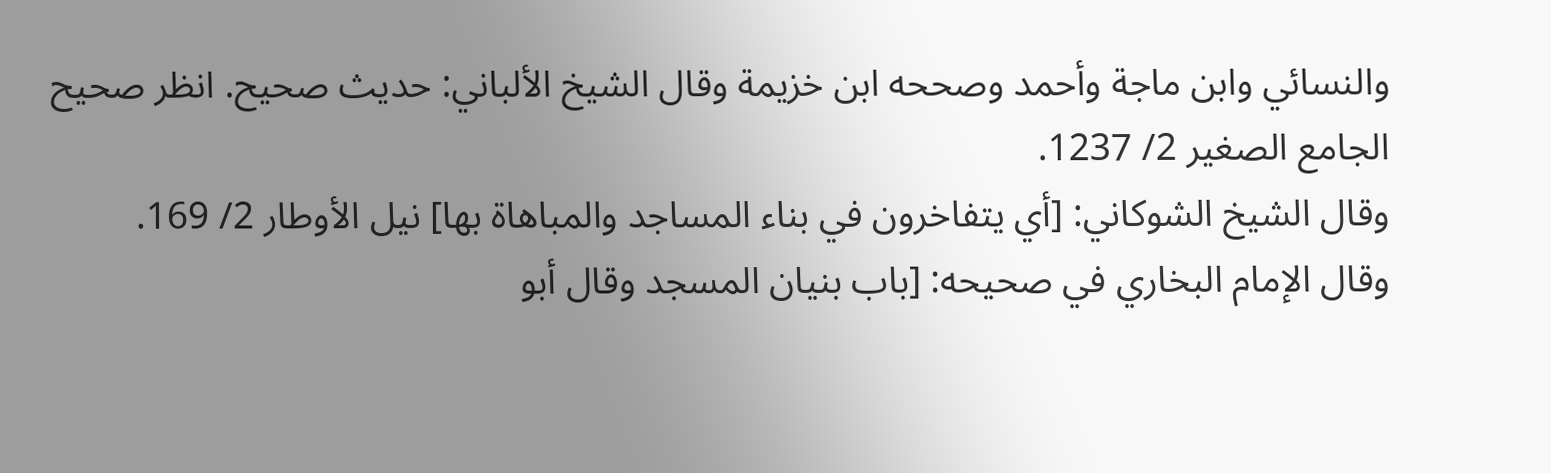والنسائي وابن ماجة وأحمد وصححه ابن خزيمة وقال الشيخ الألباني: حديث صحيح. انظر صحيح الجامع الصغير 2/ 1237.
وقال الشيخ الشوكاني: [أي يتفاخرون في بناء المساجد والمباهاة بها] نيل الأوطار 2/ 169.
وقال الإمام البخاري في صحيحه: [باب بنيان المسجد وقال أبو